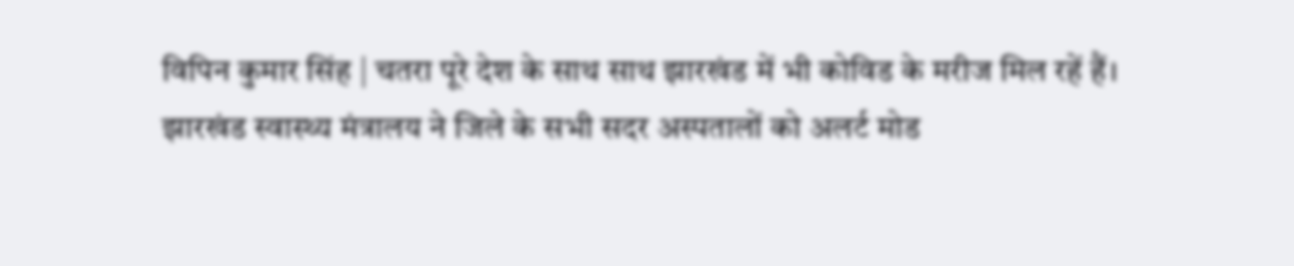विपिन कुमार सिंह | चतरा पूरे देश के साथ साथ झारखंड में भी कोविड के मरीज मिल रहें हैं। झारखंड स्वास्थ्य मंत्रालय ने जिले के सभी सदर अस्पतालों को अलर्ट मोड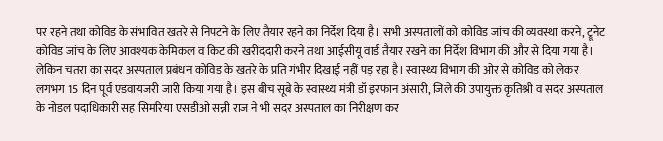पर रहने तथा कोविड के संभावित खतरे से निपटने के लिए तैयार रहने का निर्देश दिया है। सभी अस्पतालों को कोविड जांच की व्यवस्था करने, ट्रूनेट कोविड जांच के लिए आवश्यक केमिकल व किट की खरीददारी करने तथा आईसीयू वार्ड तैयार रखने का निर्देश विभाग की और से दिया गया है। लेकिन चतरा का सदर अस्पताल प्रबंधन कोविड के खतरे के प्रति गंभीर दिखाई नहीं पड़ रहा है। स्वास्थ्य विभाग की ओर से कोविड को लेकर लगभग 15 दिन पूर्व एडवायजरी जारी किया गया है। इस बीच सूबे के स्वास्थ्य मंत्री डॉ इरफान अंसारी, जिले की उपायुक्त कृतिश्री व सदर अस्पताल के नोडल पदाधिकारी सह सिमरिया एसडीओ सन्नी राज ने भी सदर अस्पताल का निरीक्षण कर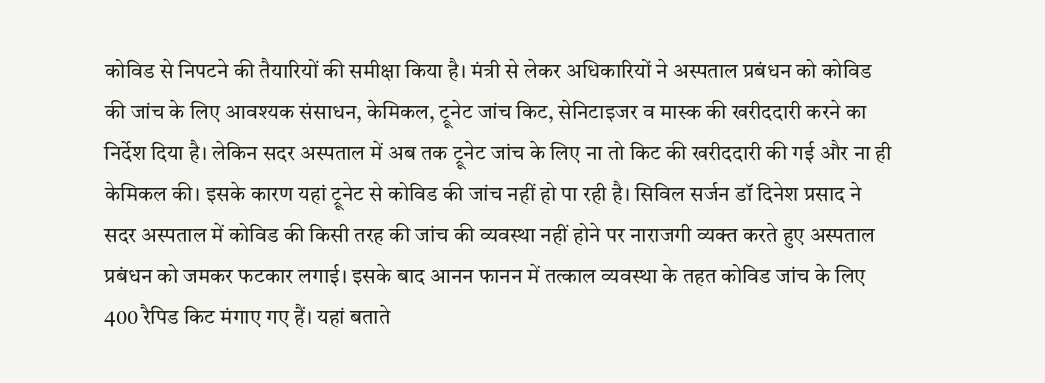कोविड से निपटने की तैयारियों की समीक्षा किया है। मंत्री से लेकर अधिकारियों ने अस्पताल प्रबंधन को कोविड की जांच के लिए आवश्यक संसाधन, केमिकल, ट्रूनेट जांच किट, सेनिटाइजर व मास्क की खरीददारी करने का निर्देश दिया है। लेकिन सदर अस्पताल में अब तक ट्रूनेट जांच के लिए ना तो किट की खरीददारी की गई और ना ही केमिकल की। इसके कारण यहां ट्रूनेट से कोविड की जांच नहीं हो पा रही है। सिविल सर्जन डॉ दिनेश प्रसाद ने सदर अस्पताल में कोविड की किसी तरह की जांच की व्यवस्था नहीं होने पर नाराजगी व्यक्त करते हुए अस्पताल प्रबंधन को जमकर फटकार लगाई। इसके बाद आनन फानन में तत्काल व्यवस्था के तहत कोविड जांच के लिए 400 रैपिड किट मंगाए गए हैं। यहां बताते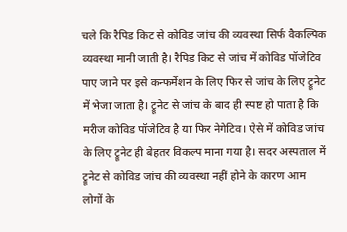चले कि रैपिड किट से कोविड जांच की व्यवस्था सिर्फ वैकल्पिक व्यवस्था मानी जाती है। रैपिड किट से जांच में कोविड पॉजेटिव पाए जाने पर इसे कन्फर्मेशन के लिए फिर से जांच के लिए ट्रूनेट में भेजा जाता है। ट्रूनेट से जांच के बाद ही स्पष्ट हो पाता है कि मरीज कोविड पॉजेटिव है या फिर नेगेटिव। ऐसे में कोविड जांच के लिए ट्रूनेट ही बेहतर विकल्प माना गया है। सदर अस्पताल में ट्रूनेट से कोविड जांच की व्यवस्था नहीं होने के कारण आम लोगों के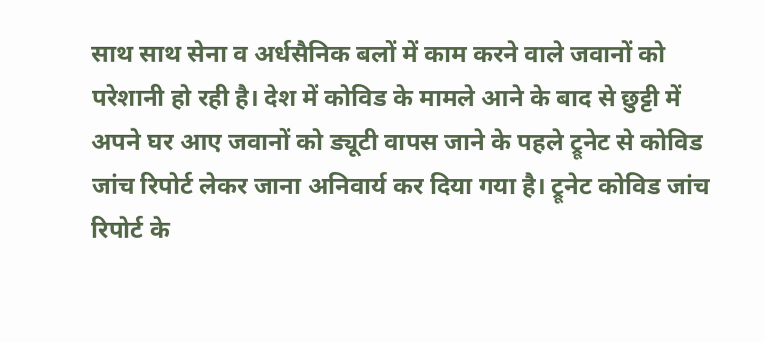साथ साथ सेना व अर्धसैनिक बलों में काम करने वाले जवानों को परेशानी हो रही है। देश में कोविड के मामले आने के बाद से छुट्टी में अपने घर आए जवानों को ड्यूटी वापस जाने के पहले ट्रूनेट से कोविड जांच रिपोर्ट लेकर जाना अनिवार्य कर दिया गया है। ट्रूनेट कोविड जांच रिपोर्ट के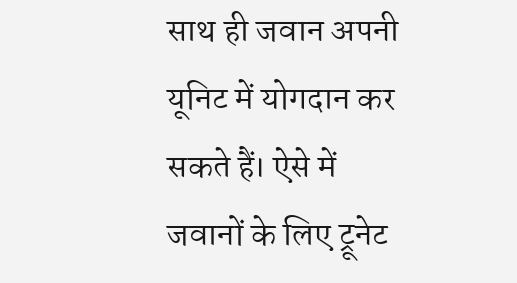साथ ही जवान अपनी यूनिट में योगदान कर सकते हैं। ऐसे में जवानों के लिए ट्रूनेट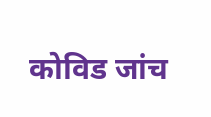कोविड जांच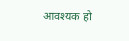आवश्यक हो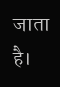जाता है।